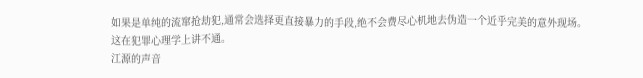如果是单纯的流窜抢劫犯,通常会选择更直接暴力的手段,绝不会费尽心机地去伪造一个近乎完美的意外现场。
这在犯罪心理学上讲不通。
江源的声音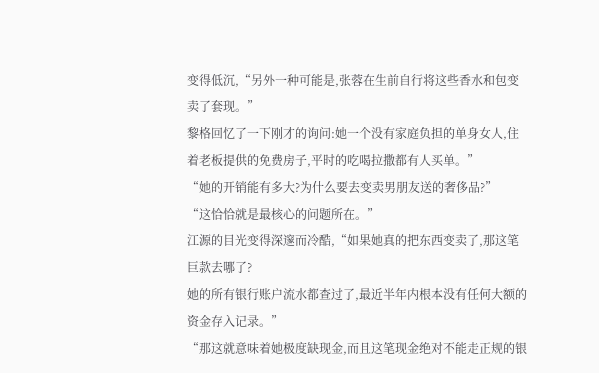变得低沉,“另外一种可能是,张蓉在生前自行将这些香水和包变卖了套现。”
黎格回忆了一下刚才的询问:她一个没有家庭负担的单身女人,住着老板提供的免费房子,平时的吃喝拉撒都有人买单。”
“她的开销能有多大?为什么要去变卖男朋友送的奢侈品?”
“这恰恰就是最核心的问题所在。”
江源的目光变得深邃而冷酷,“如果她真的把东西变卖了,那这笔巨款去哪了?
她的所有银行账户流水都查过了,最近半年内根本没有任何大额的资金存入记录。”
“那这就意味着她极度缺现金,而且这笔现金绝对不能走正规的银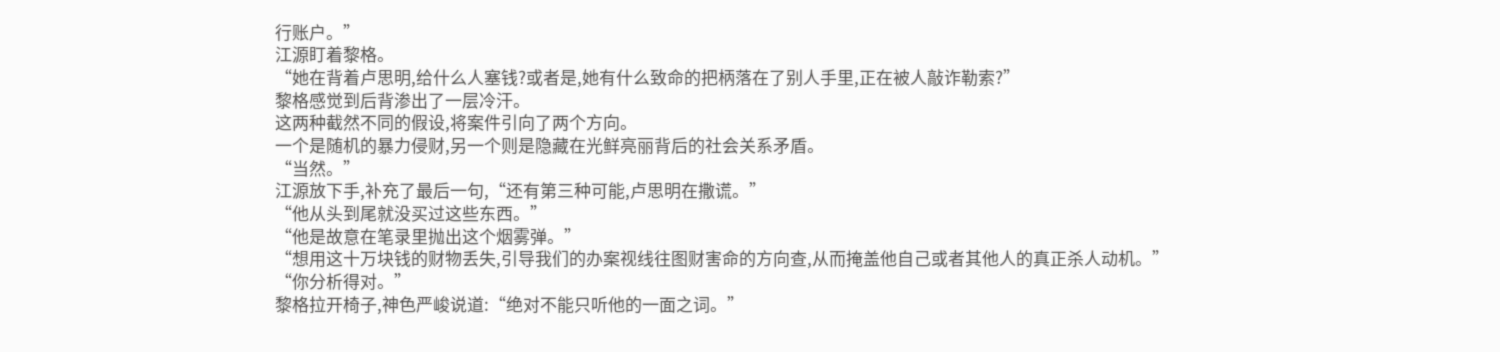行账户。”
江源盯着黎格。
“她在背着卢思明,给什么人塞钱?或者是,她有什么致命的把柄落在了别人手里,正在被人敲诈勒索?”
黎格感觉到后背渗出了一层冷汗。
这两种截然不同的假设,将案件引向了两个方向。
一个是随机的暴力侵财,另一个则是隐藏在光鲜亮丽背后的社会关系矛盾。
“当然。”
江源放下手,补充了最后一句,“还有第三种可能,卢思明在撒谎。”
“他从头到尾就没买过这些东西。”
“他是故意在笔录里抛出这个烟雾弹。”
“想用这十万块钱的财物丢失,引导我们的办案视线往图财害命的方向查,从而掩盖他自己或者其他人的真正杀人动机。”
“你分析得对。”
黎格拉开椅子,神色严峻说道:“绝对不能只听他的一面之词。”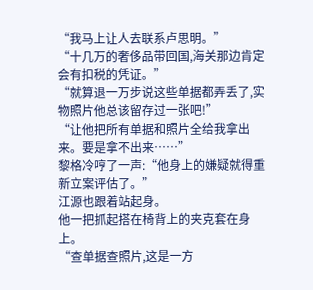“我马上让人去联系卢思明。”
“十几万的奢侈品带回国,海关那边肯定会有扣税的凭证。”
“就算退一万步说这些单据都弄丢了,实物照片他总该留存过一张吧!”
“让他把所有单据和照片全给我拿出来。要是拿不出来……”
黎格冷哼了一声:“他身上的嫌疑就得重新立案评估了。”
江源也跟着站起身。
他一把抓起搭在椅背上的夹克套在身上。
“查单据查照片,这是一方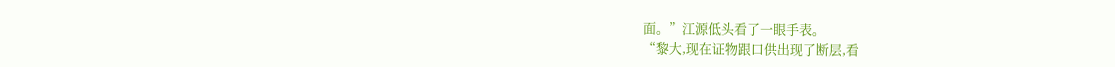面。”江源低头看了一眼手表。
“黎大,现在证物跟口供出现了断层,看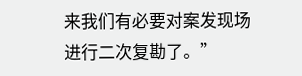来我们有必要对案发现场进行二次复勘了。”